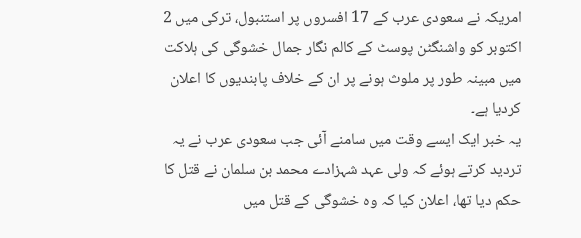امریکہ نے سعودی عرب کے 17 افسروں پر استنبول، ترکی میں 2 اکتوبر کو واشنگٹن پوسٹ کے کالم نگار جمال خشوگی کی ہلاکت میں مبینہ طور پر ملوث ہونے پر ان کے خلاف پابندیوں کا اعلان کردیا ہے۔
یہ خبر ایک ایسے وقت میں سامنے آئی جب سعودی عرب نے یہ تردید کرتے ہوئے کہ ولی عہد شہزادے محمد بن سلمان نے قتل کا حکم دیا تھا، اعلان کیا کہ وہ خشوگی کے قتل میں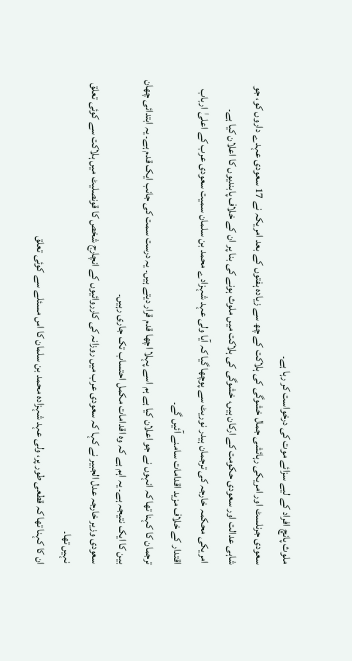ملوث پانچ افراد کے لیے سزائے موت کی درخواست کر رہا ہے۔
سعودی جرنلسٹ اور امریکی رہائشی جمال خشوگی کی ہلاکت کے چھ سے زیادہ ہفتوں کے بعد امریکہ نے 17 سعودی عہدے داروں کو، جو شاہی عدالت اور سعودی حکومت کے ارکان ہیں، خشوگی کی ہلاکت میں ملوث ہونے کی بنا پر ان کے خلاف پابندیوں کا اعلان کیا ہے۔
امریکی محکمہ خارجہ کی ترجمان ہیدر نوریٹ سے پوچھا گیا کہ آیا ولی عہد شہزادے محمد بن سلمان سمیت سعودی عرب کے اعلیٰ ارباب اقتدار کے خلاف مزید اقدامات سامنے آئیں گے۔
ترجمان کا کہنا تھا کہ انہوں نے جو اعلان کیا ہے ہم اسے پہلا اچھا قدم قرار دیتے ہیں۔ یہ درست سمت کی جانب ایک قدم ہے۔ یہ ابتدائی چھان بین کا ایک نتیجہ ہے۔ یہ اہم ہے کہ وہ اقدامات مکمل احتساب تک جاری رہیں۔
سعودی وزیر خارجہ عدل الجبیر نے کہا کہ سعودی عرب میں روزانہ کی کارروائیوں کے انچارج شخص کا قونصلیٹ میں ہلاکت سے کوئی تعلق نہیں تھا۔
ان کا کہنا تھا کہ قطعی طور پر، ولی عہد شہزادہ محمد بن سلمان کا اس مسئلے سے کوئی تعلق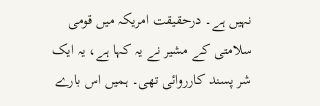نہیں ہے۔ درحقیقت امریکہ میں قومی سلامتی کے مشیر نے یہ کہا ہے، یہ ایک شر پسند کارروائی تھی۔ ہمیں اس بارے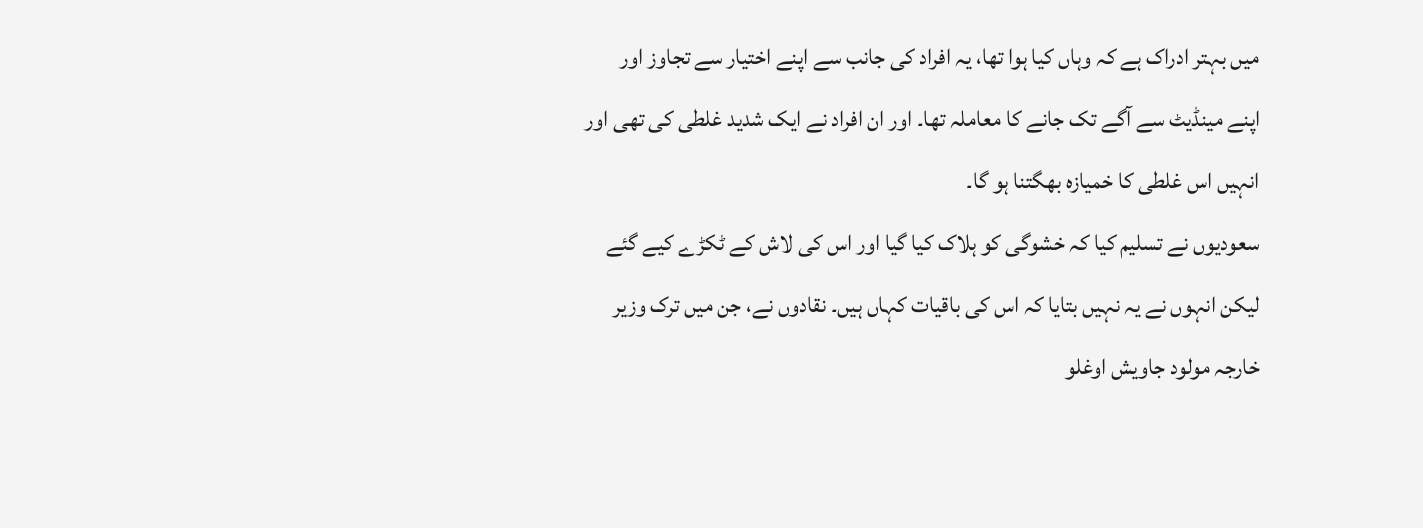میں بہتر ادراک ہے کہ وہاں کیا ہوا تھا، یہ افراد کی جانب سے اپنے اختیار سے تجاوز اور اپنے مینڈیٹ سے آگے تک جانے کا معاملہ تھا۔ اور ان افراد نے ایک شديد غلطی کی تھی اور انہیں اس غلطی کا خمیازہ بھگتنا ہو گا۔
سعودیوں نے تسلیم کیا کہ خشوگی کو ہلاک کیا گیا اور اس کی لاش کے ٹکڑے کیے گئے لیکن انہوں نے یہ نہیں بتایا کہ اس کی باقيات کہاں ہیں۔ نقادوں نے، جن میں ترک وزیر خارجہ مولود جاویش اوغلو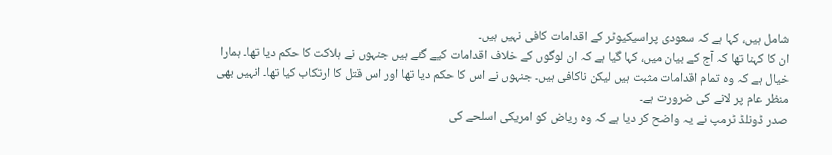شامل ہیں، کہا ہے کہ سعودی پراسیکیوٹر کے اقدامات کافی نہیں ہیں۔
ان کا کہنا تھا کہ آج کے بیان میں، کہا گیا ہے کہ ان لوگوں کے خلاف اقدامات کیے گئے ہیں جنہوں نے ہلاکت کا حکم دیا تھا۔ ہمارا خیال ہے کہ وہ تمام اقدامات مثبت ہیں لیکن ناکافی ہیں۔ جنہوں نے اس کا حکم دیا تھا اور اس قتل کا ارتکاب کیا تھا۔ انہیں بھی منظر عام پر لانے کی ضرورت ہے۔
صدر ڈونلڈ ٹرمپ نے یہ واضح کر دیا ہے کہ وہ ریاض کو امریکی اسلحے کی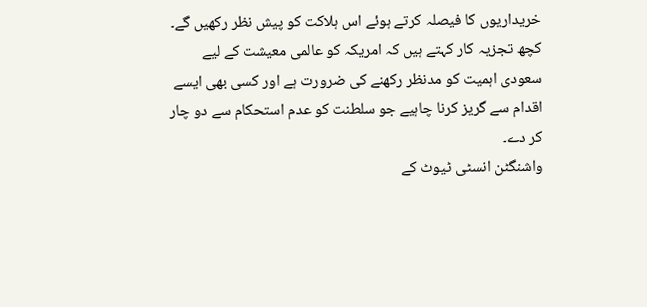خریداریوں کا فیصلہ کرتے ہوئے اس ہلاکت کو پیش نظر رکھیں گے۔
کچھ تجزیہ کار کہتے ہیں کہ امریکہ کو عالمی معیشت کے لیے سعودی اہمیت کو مدنظر رکھنے کی ضرورت ہے اور کسی بھی ایسے اقدام سے گریز کرنا چاہیے جو سلطنت کو عدم استحكام سے دو چار کر دے۔
واشنگٹن انسٹی ٹیوٹ کے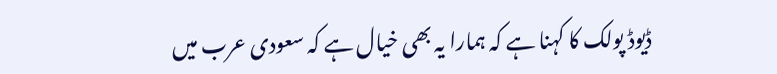ڈیوڈ پولک کا کہنا ہے کہ ہمارا یہ بھی خیال ہے کہ سعودی عرب میں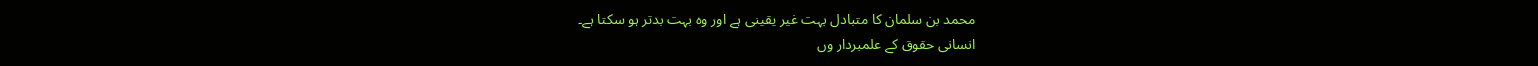محمد بن سلمان کا متبادل بہت غیر یقینی ہے اور وہ بہت بدتر ہو سکتا ہے۔
انسانی حقوق کے علمبردار وں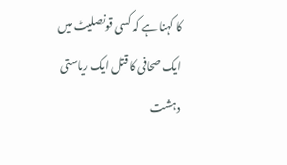کا کہنا ہے کہ کسی قونصلیٹ میں ایک صحافی کا قتل ایک ریاستی دہشت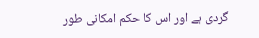گردی ہے اور اس کا حکم امکانی طور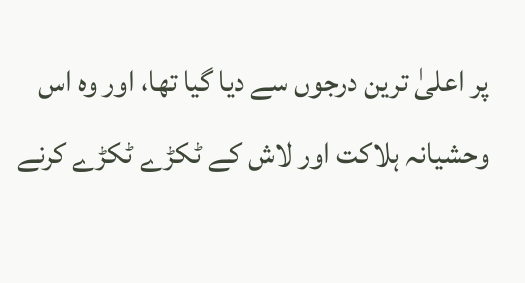پر اعلیٰ ترین درجوں سے دیا گیا تھا، اور وہ اس وحشیانہ ہلاکت اور لاش کے ٹکڑے ٹکڑے کرنے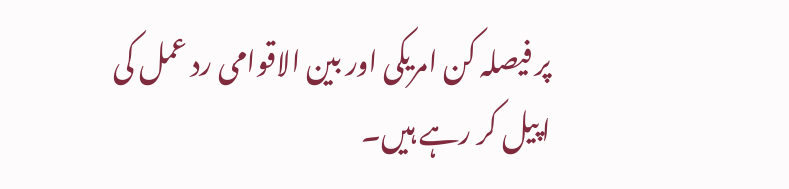پر فیصلہ کن امریکی اور بین الاقوامی رد عمل کی اپیل کر رہے ہیں۔